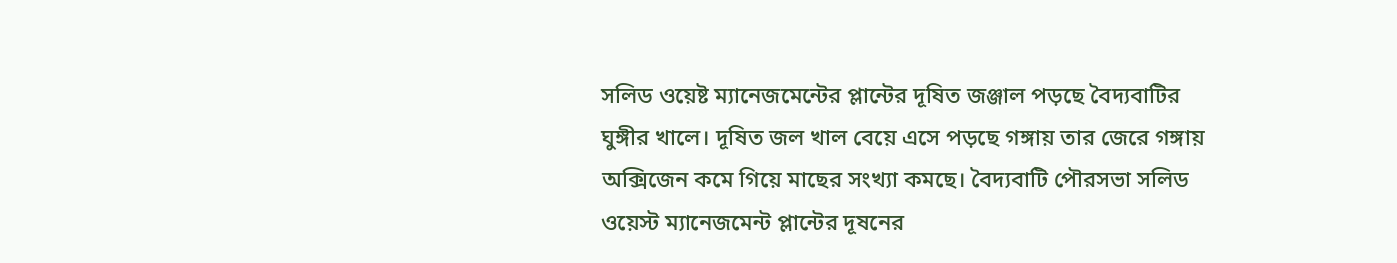সলিড ওয়েষ্ট ম্যানেজমেন্টের প্লান্টের দূষিত জঞ্জাল পড়ছে বৈদ্যবাটির ঘুঙ্গীর খালে। দূষিত জল খাল বেয়ে এসে পড়ছে গঙ্গায় তার জেরে গঙ্গায় অক্সিজেন কমে গিয়ে মাছের সংখ্যা কমছে। বৈদ্যবাটি পৌরসভা সলিড ওয়েস্ট ম্যানেজমেন্ট প্লান্টের দূষনের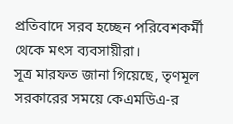প্রতিবাদে সরব হচ্ছেন পরিবেশকর্মী থেকে মৎস ব্যবসায়ীরা।
সূত্র মারফত জানা গিয়েছে, তৃণমূল সরকারের সময়ে কেএমডিএ-র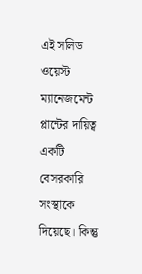এই সলিড ওয়েস্ট ম্যানেজমেন্ট প্লান্টের দায়িত্ব একটি বেসরকারি সংস্থাকে দিয়েছে। কিন্তু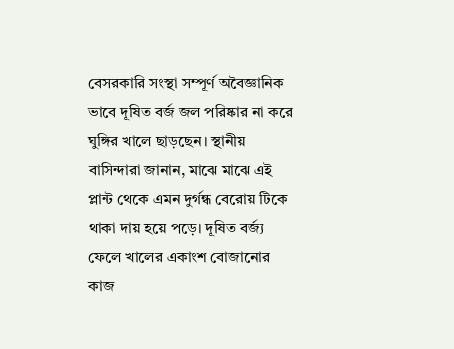বেসরকারি সংস্থা সম্পূর্ণ অবৈজ্ঞানিক ভাবে দূষিত বর্জ জল পরিষ্কার না করে ঘুঙ্গির খালে ছাড়ছেন। স্থানীয় বাসিন্দারা জানান, মাঝে মাঝে এই প্লান্ট থেকে এমন দুর্গন্ধ বেরোয় টিকে থাকা দায় হয়ে পড়ে। দূষিত বর্জ্য ফেলে খালের একাংশ বোজানোর কাজ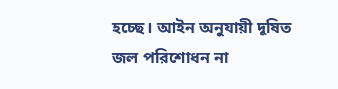হচ্ছে। আইন অনুযায়ী দূষিত জল পরিশোধন না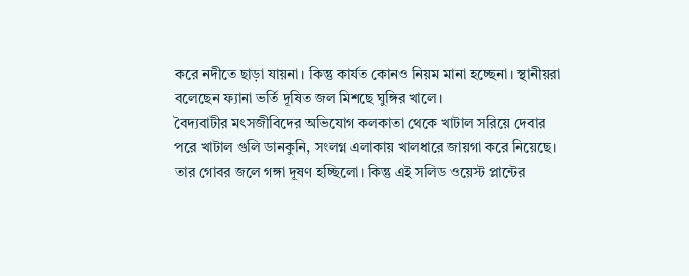করে নদীতে ছাড়া যায়না। কিন্তু কার্যত কোনও নিয়ম মানা হচ্ছেনা। স্থানীয়রা বলেছেন ফ্যানা ভর্তি দূষিত জল মিশছে ঘুঙ্গির খালে।
বৈদ্যবাটীর মৎসজীবিদের অভিযোগ কলকাতা থেকে খাটাল সরিয়ে দেবার পরে খাটাল গুলি ডানকুনি, সংলগ্ন এলাকায় খালধারে জায়গা করে নিয়েছে। তার গোবর জলে গঙ্গা দূষণ হচ্ছিলো। কিন্তু এই সলিড ওয়েস্ট প্লান্টের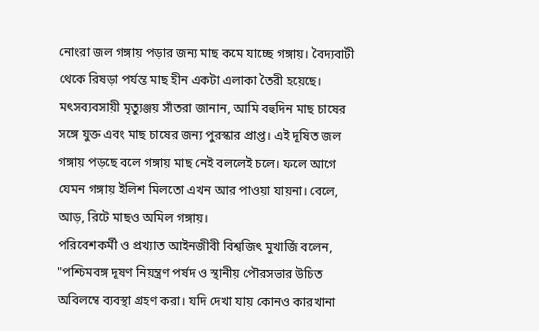নোংরা জল গঙ্গায় পড়ার জন্য মাছ কমে যাচ্ছে গঙ্গায়। বৈদ্যবাটী থেকে রিষড়া পর্যন্ত মাছ হীন একটা এলাকা তৈরী হয়েছে।
মৎসব্যবসায়ী মৃত্যুঞ্জয় সাঁতরা জানান, আমি বহুদিন মাছ চাষের সঙ্গে যুক্ত এবং মাছ চাষের জন্য পুরস্কার প্রাপ্ত। এই দূষিত জল গঙ্গায় পড়ছে বলে গঙ্গায় মাছ নেই বললেই চলে। ফলে আগে যেমন গঙ্গায় ইলিশ মিলতো এখন আর পাওয়া যায়না। বেলে, আড়, রিটে মাছও অমিল গঙ্গায়।
পরিবেশকর্মী ও প্ৰখ্যাত আইনজীবী বিশ্বজিৎ মুখার্জি বলেন, "পশ্চিমবঙ্গ দূষণ নিয়ন্ত্রণ পর্ষদ ও স্থানীয় পৌরসভার উচিত অবিলম্বে ব্যবস্থা গ্রহণ করা। যদি দেখা যায় কোনও কারখানা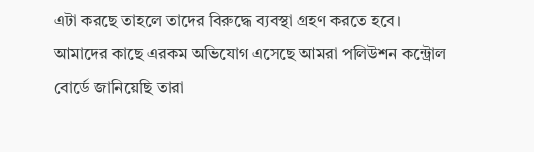এটা করছে তাহলে তাদের বিরুদ্ধে ব্যবস্থা গ্রহণ করতে হবে। আমাদের কাছে এরকম অভিযোগ এসেছে আমরা পলিউশন কন্ট্রোল বোর্ডে জানিয়েছি তারা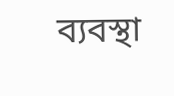ব্যবস্থা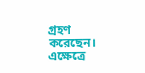গ্রহণ করেছেন। এক্ষেত্রে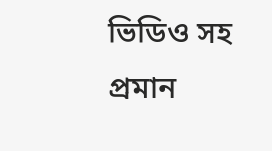ভিডিও সহ প্রমান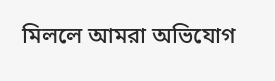মিললে আমরা অভিযোগ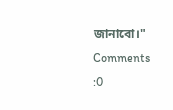জানাবো।"
Comments :0